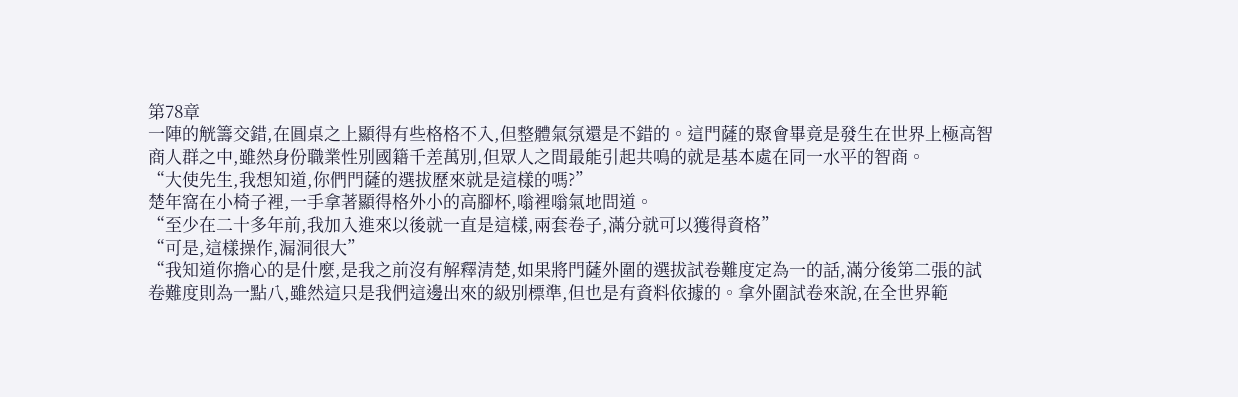第78章
一陣的觥籌交錯,在圓桌之上顯得有些格格不入,但整體氣氛還是不錯的。這門薩的聚會畢竟是發生在世界上極高智商人群之中,雖然身份職業性別國籍千差萬別,但眾人之間最能引起共鳴的就是基本處在同一水平的智商。
“大使先生,我想知道,你們門薩的選拔歷來就是這樣的嗎?”
楚年窩在小椅子裡,一手拿著顯得格外小的高腳杯,嗡裡嗡氣地問道。
“至少在二十多年前,我加入進來以後就一直是這樣,兩套卷子,滿分就可以獲得資格”
“可是,這樣操作,漏洞很大”
“我知道你擔心的是什麼,是我之前沒有解釋清楚,如果將門薩外圍的選拔試卷難度定為一的話,滿分後第二張的試卷難度則為一點八,雖然這只是我們這邊出來的級別標準,但也是有資料依據的。拿外圍試卷來說,在全世界範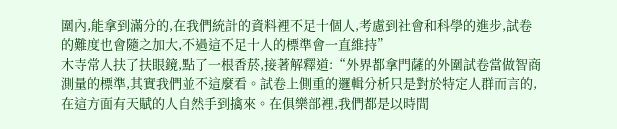圍內,能拿到滿分的,在我們統計的資料裡不足十個人,考慮到社會和科學的進步,試卷的難度也會隨之加大,不過這不足十人的標準會一直維持”
木寺常人扶了扶眼鏡,點了一根香菸,接著解釋道:“外界都拿門薩的外圍試卷當做智商測量的標準,其實我們並不這麼看。試卷上側重的邏輯分析只是對於特定人群而言的,在這方面有天賦的人自然手到擒來。在俱樂部裡,我們都是以時間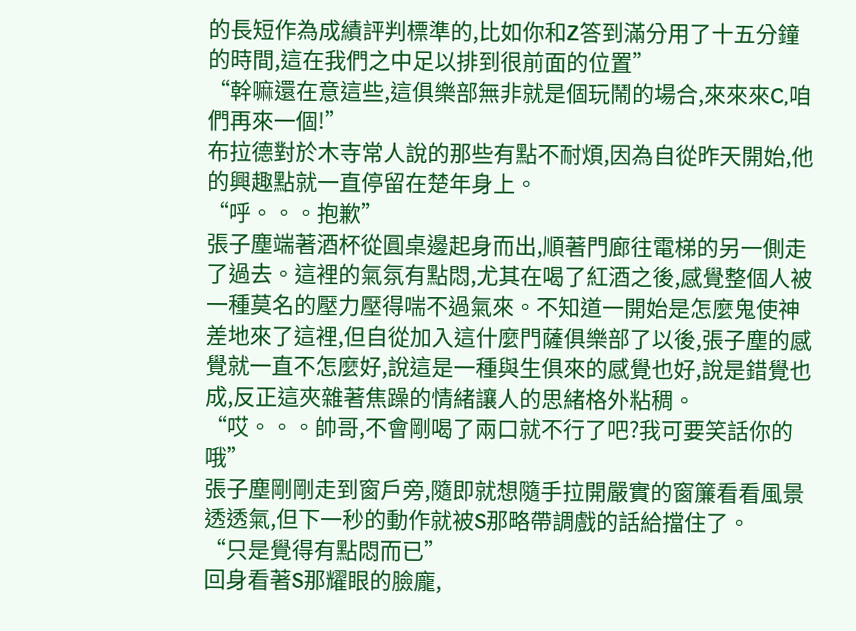的長短作為成績評判標準的,比如你和Z答到滿分用了十五分鐘的時間,這在我們之中足以排到很前面的位置”
“幹嘛還在意這些,這俱樂部無非就是個玩鬧的場合,來來來C,咱們再來一個!”
布拉德對於木寺常人說的那些有點不耐煩,因為自從昨天開始,他的興趣點就一直停留在楚年身上。
“呼。。。抱歉”
張子塵端著酒杯從圓桌邊起身而出,順著門廊往電梯的另一側走了過去。這裡的氣氛有點悶,尤其在喝了紅酒之後,感覺整個人被一種莫名的壓力壓得喘不過氣來。不知道一開始是怎麼鬼使神差地來了這裡,但自從加入這什麼門薩俱樂部了以後,張子塵的感覺就一直不怎麼好,說這是一種與生俱來的感覺也好,說是錯覺也成,反正這夾雜著焦躁的情緒讓人的思緒格外粘稠。
“哎。。。帥哥,不會剛喝了兩口就不行了吧?我可要笑話你的哦”
張子塵剛剛走到窗戶旁,隨即就想隨手拉開嚴實的窗簾看看風景透透氣,但下一秒的動作就被S那略帶調戲的話給擋住了。
“只是覺得有點悶而已”
回身看著S那耀眼的臉龐,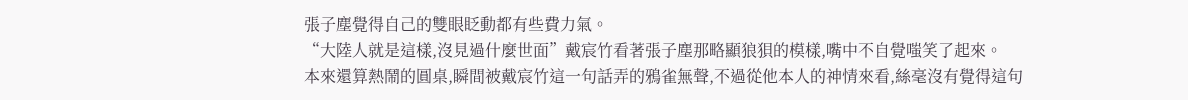張子塵覺得自己的雙眼眨動都有些費力氣。
“大陸人就是這樣,沒見過什麼世面”戴宸竹看著張子塵那略顯狼狽的模樣,嘴中不自覺嗤笑了起來。
本來還算熱鬧的圓桌,瞬間被戴宸竹這一句話弄的鴉雀無聲,不過從他本人的神情來看,絲毫沒有覺得這句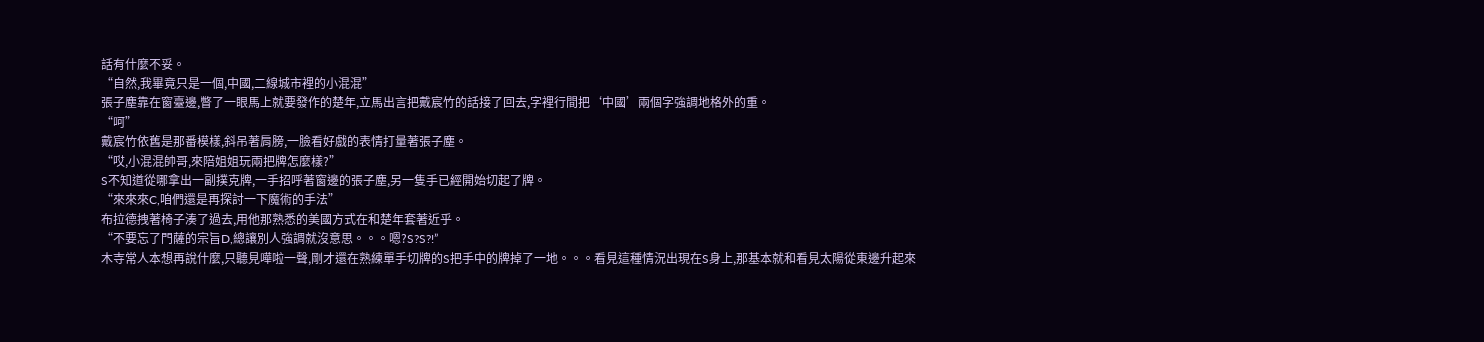話有什麼不妥。
“自然,我畢竟只是一個,中國,二線城市裡的小混混”
張子塵靠在窗臺邊,瞥了一眼馬上就要發作的楚年,立馬出言把戴宸竹的話接了回去,字裡行間把‘中國’兩個字強調地格外的重。
“呵”
戴宸竹依舊是那番模樣,斜吊著肩膀,一臉看好戲的表情打量著張子塵。
“哎,小混混帥哥,來陪姐姐玩兩把牌怎麼樣?”
S不知道從哪拿出一副撲克牌,一手招呼著窗邊的張子塵,另一隻手已經開始切起了牌。
“來來來C,咱們還是再探討一下魔術的手法”
布拉德拽著椅子湊了過去,用他那熟悉的美國方式在和楚年套著近乎。
“不要忘了門薩的宗旨D,總讓別人強調就沒意思。。。嗯?S?S?!”
木寺常人本想再說什麼,只聽見嘩啦一聲,剛才還在熟練單手切牌的S把手中的牌掉了一地。。。看見這種情況出現在S身上,那基本就和看見太陽從東邊升起來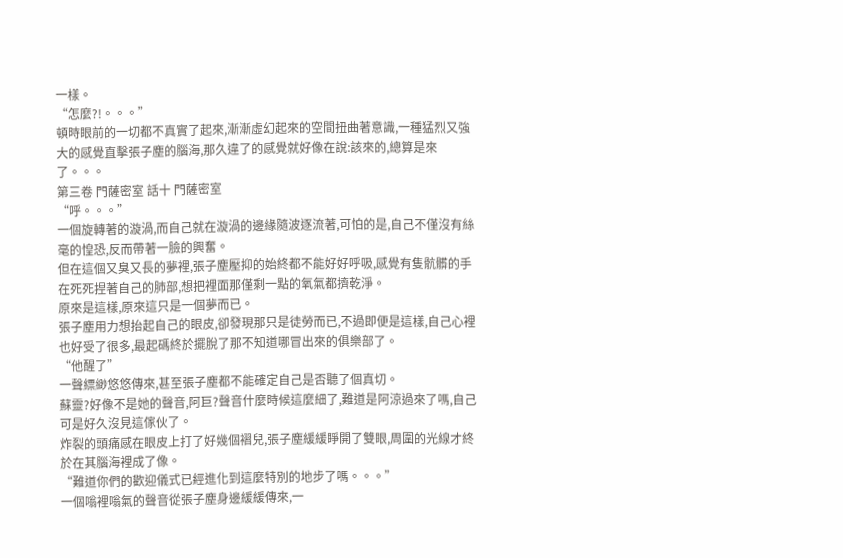一樣。
“怎麼?!。。。”
頓時眼前的一切都不真實了起來,漸漸虛幻起來的空間扭曲著意識,一種猛烈又強大的感覺直擊張子塵的腦海,那久違了的感覺就好像在說:該來的,總算是來了。。。
第三卷 門薩密室 話十 門薩密室
“呼。。。”
一個旋轉著的漩渦,而自己就在漩渦的邊緣隨波逐流著,可怕的是,自己不僅沒有絲毫的惶恐,反而帶著一臉的興奮。
但在這個又臭又長的夢裡,張子塵壓抑的始終都不能好好呼吸,感覺有隻骯髒的手在死死捏著自己的肺部,想把裡面那僅剩一點的氧氣都擠乾淨。
原來是這樣,原來這只是一個夢而已。
張子塵用力想抬起自己的眼皮,卻發現那只是徒勞而已,不過即便是這樣,自己心裡也好受了很多,最起碼終於擺脫了那不知道哪冒出來的俱樂部了。
“他醒了”
一聲縹緲悠悠傳來,甚至張子塵都不能確定自己是否聽了個真切。
蘇靈?好像不是她的聲音,阿巨?聲音什麼時候這麼細了,難道是阿涼過來了嗎,自己可是好久沒見這傢伙了。
炸裂的頭痛感在眼皮上打了好幾個褶兒,張子塵緩緩睜開了雙眼,周圍的光線才終於在其腦海裡成了像。
“難道你們的歡迎儀式已經進化到這麼特別的地步了嗎。。。”
一個嗡裡嗡氣的聲音從張子塵身邊緩緩傳來,一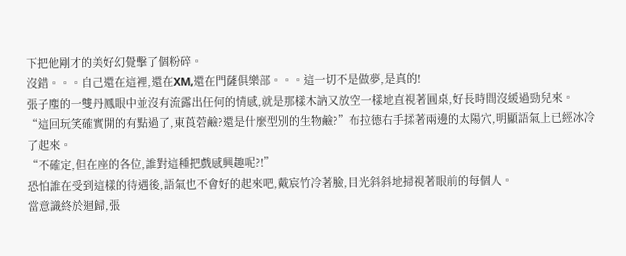下把他剛才的美好幻覺擊了個粉碎。
沒錯。。。自己還在這裡,還在XM,還在門薩俱樂部。。。這一切不是做夢,是真的!
張子塵的一雙丹鳳眼中並沒有流露出任何的情感,就是那樣木訥又放空一樣地直視著圓桌,好長時間沒緩過勁兒來。
“這回玩笑確實開的有點過了,東莨菪鹼?還是什麼型別的生物鹼?”布拉德右手揉著兩邊的太陽穴,明顯語氣上已經冰冷了起來。
“不確定,但在座的各位,誰對這種把戲感興趣呢?!”
恐怕誰在受到這樣的待遇後,語氣也不會好的起來吧,戴宸竹冷著臉,目光斜斜地掃視著眼前的每個人。
當意識終於迴歸,張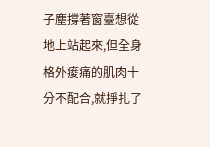子塵撐著窗臺想從地上站起來,但全身格外痠痛的肌肉十分不配合,就掙扎了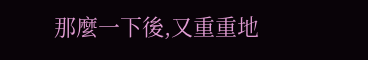那麼一下後,又重重地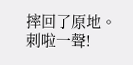摔回了原地。
刺啦一聲!